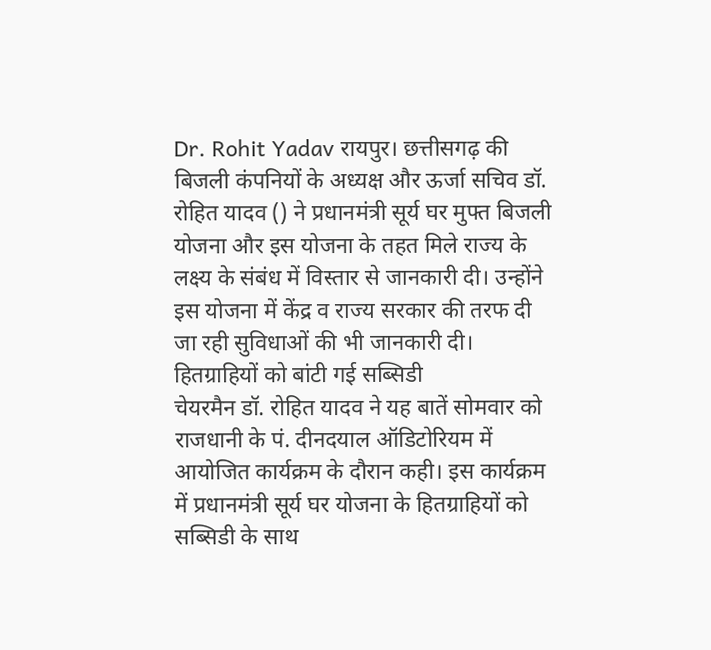Dr. Rohit Yadav रायपुर। छत्तीसगढ़ की बिजली कंपनियों के अध्यक्ष और ऊर्जा सचिव डॉ. रोहित यादव () ने प्रधानमंत्री सूर्य घर मुफ्त बिजली योजना और इस योजना के तहत मिले राज्य के लक्ष्य के संबंध में विस्तार से जानकारी दी। उन्होंने इस योजना में केंद्र व राज्य सरकार की तरफ दी जा रही सुविधाओं की भी जानकारी दी।
हितग्राहियों को बांटी गई सब्सिडी
चेयरमैन डॉ. रोहित यादव ने यह बातें सोमवार को राजधानी के पं. दीनदयाल ऑडिटोरियम में आयोजित कार्यक्रम के दौरान कही। इस कार्यक्रम में प्रधानमंत्री सूर्य घर योजना के हितग्राहियों को सब्सिडी के साथ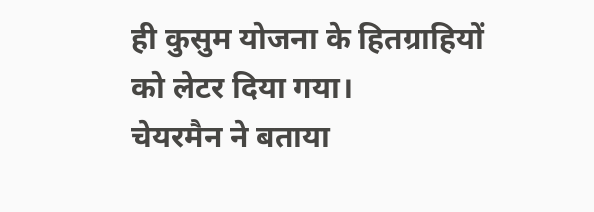ही कुसुम योजना के हितग्राहियों को लेटर दिया गया।
चेयरमैन ने बताया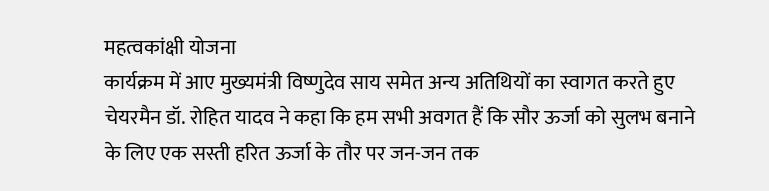महत्वकांक्षी योजना
कार्यक्रम में आए मुख्यमंत्री विष्णुदेव साय समेत अन्य अतिथियों का स्वागत करते हुए चेयरमैन डॉ. रोहित यादव ने कहा कि हम सभी अवगत हैं कि सौर ऊर्जा को सुलभ बनाने के लिए एक सस्ती हरित ऊर्जा के तौर पर जन-जन तक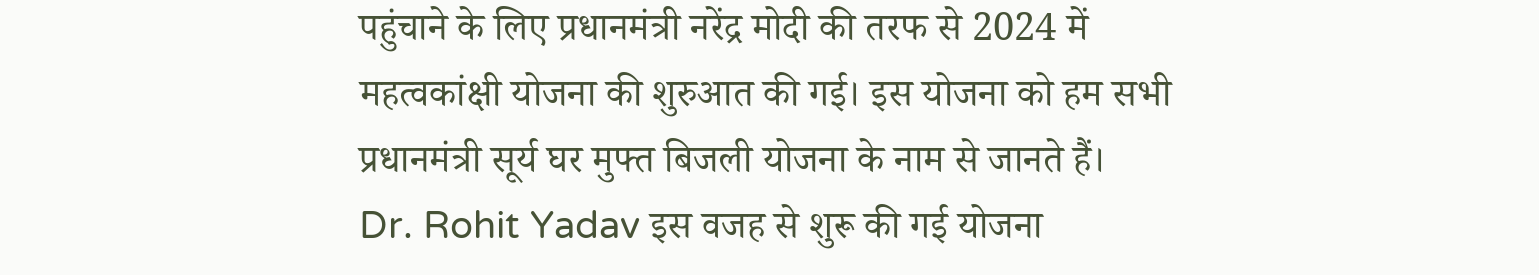पहुंचाने के लिए प्रधानमंत्री नरेंद्र मोदी की तरफ से 2024 में महत्वकांक्षी योजना की शुरुआत की गई। इस योजना को हम सभी प्रधानमंत्री सूर्य घर मुफ्त बिजली योजना के नाम से जानते हैं।
Dr. Rohit Yadav इस वजह से शुरू की गई योजना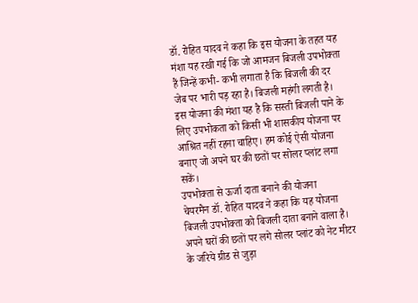डॉ. रोहित यादव ने कहा कि इस योजना के तहत यह मंशा यह रखी गई कि जो आमजन बिजली उपभोक्ता हैं जिन्हें कभी- कभी लगाता है कि बिजली की दर जेब पर भारी पड़ रहा है। बिजली महंगी लगती है। इस योजना की मंशा यह है कि सस्ती बिजली पाने के लिए उपभोकता को किसी भी शासकीय योजना पर आश्रित नहीं रहना चाहिए। हम कोई ऐसी योजना बनाए जो अपने घर की छतों पर सोलर प्लांट लगा सकें।
उपभोक्ता से ऊर्जा दाता बनाने की योजना
चेयरमैन डॉ. रोहित यादव ने कहा कि यह योजना बिजली उपभोक्ता को बिजली दाता बनाने वाला है। अपने घरों की छतों पर लगे सोलर प्लांट को नेट मीटर के जरिये ग्रीड से जुड़ा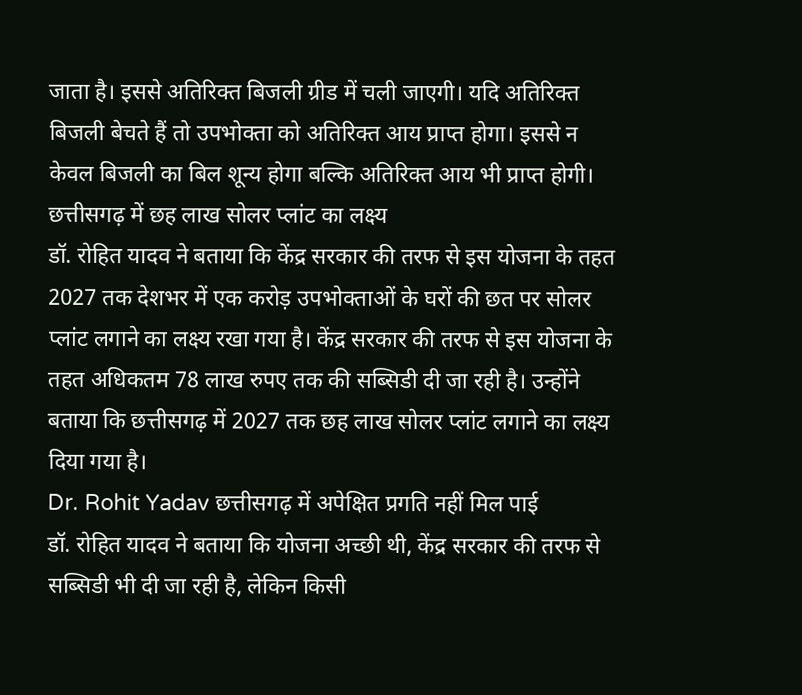जाता है। इससे अतिरिक्त बिजली ग्रीड में चली जाएगी। यदि अतिरिक्त बिजली बेचते हैं तो उपभोक्ता को अतिरिक्त आय प्राप्त होगा। इससे न केवल बिजली का बिल शून्य होगा बल्कि अतिरिक्त आय भी प्राप्त होगी।
छत्तीसगढ़ में छह लाख सोलर प्लांट का लक्ष्य
डॉ. रोहित यादव ने बताया कि केंद्र सरकार की तरफ से इस योजना के तहत 2027 तक देशभर में एक करोड़ उपभोक्ताओं के घरों की छत पर सोलर प्लांट लगाने का लक्ष्य रखा गया है। केंद्र सरकार की तरफ से इस योजना के तहत अधिकतम 78 लाख रुपए तक की सब्सिडी दी जा रही है। उन्होंने बताया कि छत्तीसगढ़ में 2027 तक छह लाख सोलर प्लांट लगाने का लक्ष्य दिया गया है।
Dr. Rohit Yadav छत्तीसगढ़ में अपेक्षित प्रगति नहीं मिल पाई
डॉ. रोहित यादव ने बताया कि योजना अच्छी थी, केंद्र सरकार की तरफ से सब्सिडी भी दी जा रही है, लेकिन किसी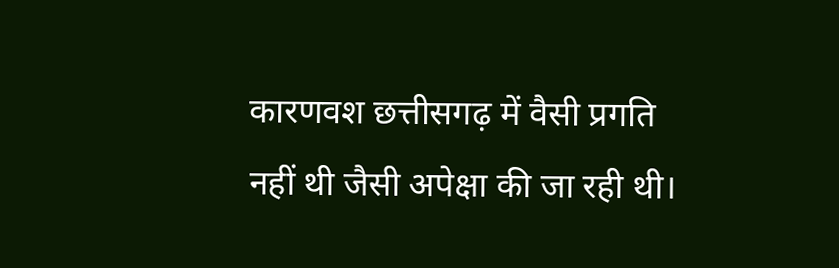कारणवश छत्तीसगढ़ में वैसी प्रगति नहीं थी जैसी अपेक्षा की जा रही थी।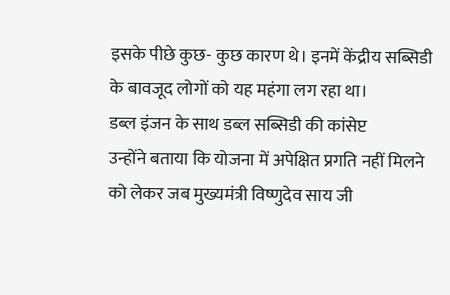इसके पीछे कुछ- कुछ कारण थे। इनमें केंद्रीय सब्सिडी के बावजूद लोगों को यह महंगा लग रहा था।
डब्ल इंजन के साथ डब्ल सब्सिडी की कांसेप्ट
उन्होंने बताया कि योजना में अपेक्षित प्रगति नहीं मिलने को लेकर जब मुख्यमंत्री विष्णुदेव साय जी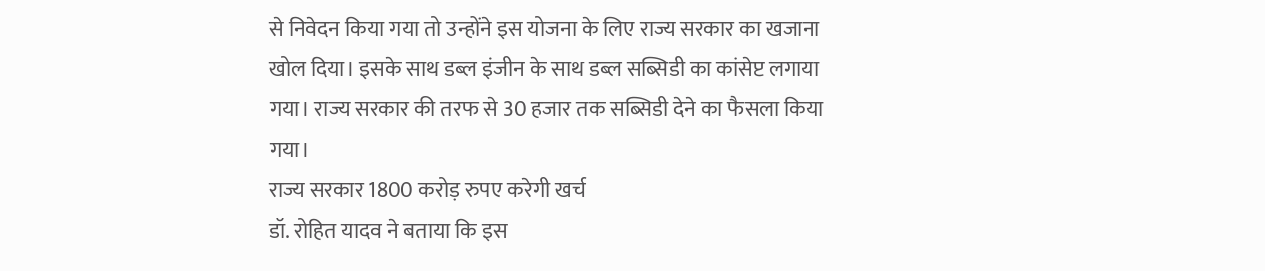से निवेदन किया गया तो उन्होंने इस योजना के लिए राज्य सरकार का खजाना खोल दिया। इसके साथ डब्ल इंजीन के साथ डब्ल सब्सिडी का कांसेप्ट लगाया गया। राज्य सरकार की तरफ से 30 हजार तक सब्सिडी देने का फैसला किया गया।
राज्य सरकार 1800 करोड़ रुपए करेगी खर्च
डॉ. रोहित यादव ने बताया कि इस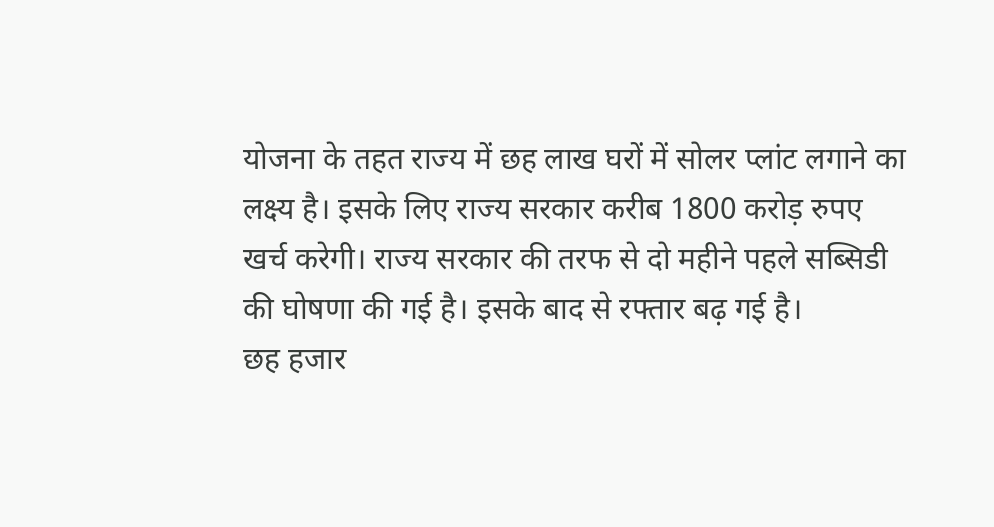योजना के तहत राज्य में छह लाख घरों में सोलर प्लांट लगाने का लक्ष्य है। इसके लिए राज्य सरकार करीब 1800 करोड़ रुपए खर्च करेगी। राज्य सरकार की तरफ से दो महीने पहले सब्सिडी की घोषणा की गई है। इसके बाद से रफ्तार बढ़ गई है।
छह हजार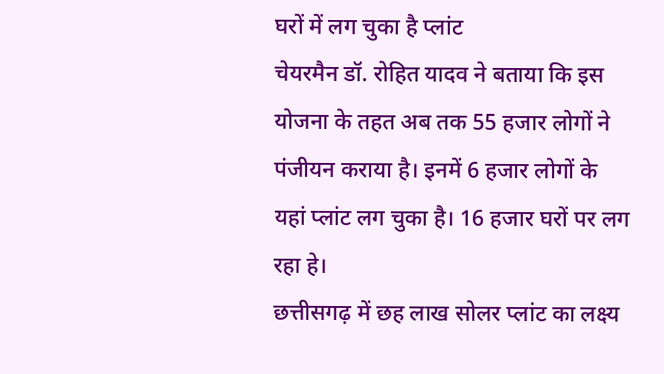घरों में लग चुका है प्लांट
चेयरमैन डॉ. रोहित यादव ने बताया कि इस योजना के तहत अब तक 55 हजार लोगों ने पंजीयन कराया है। इनमें 6 हजार लोगों के यहां प्लांट लग चुका है। 16 हजार घरों पर लग रहा हे।
छत्तीसगढ़ में छह लाख सोलर प्लांट का लक्ष्य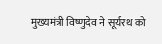मुख्यमंत्री विष्णुदेव ने सूर्यरथ को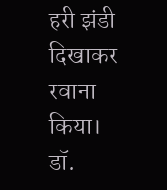हरी झंडी दिखाकर रवाना किया। डॉ.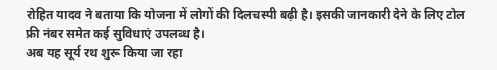रोहित यादव ने बताया कि योजना में लोगों की दिलचस्पी बढ़ी है। इसकी जानकारी देने के लिए टोल फ्री नंबर समेत कई सुविधाएं उपलब्ध है।
अब यह सूर्य रथ शुरू किया जा रहा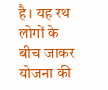है। यह रथ लोगों के बीच जाकर योजना की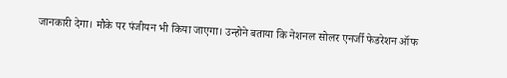जानकारी देगा। मौके पर पंजीयन भी किया जाएगा। उन्होने बताया कि नेशनल सोलर एनर्जी फेडरेशन ऑफ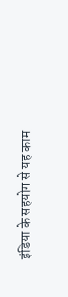इंडिया के सहयोग से यह काम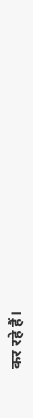कर रहे हैं।